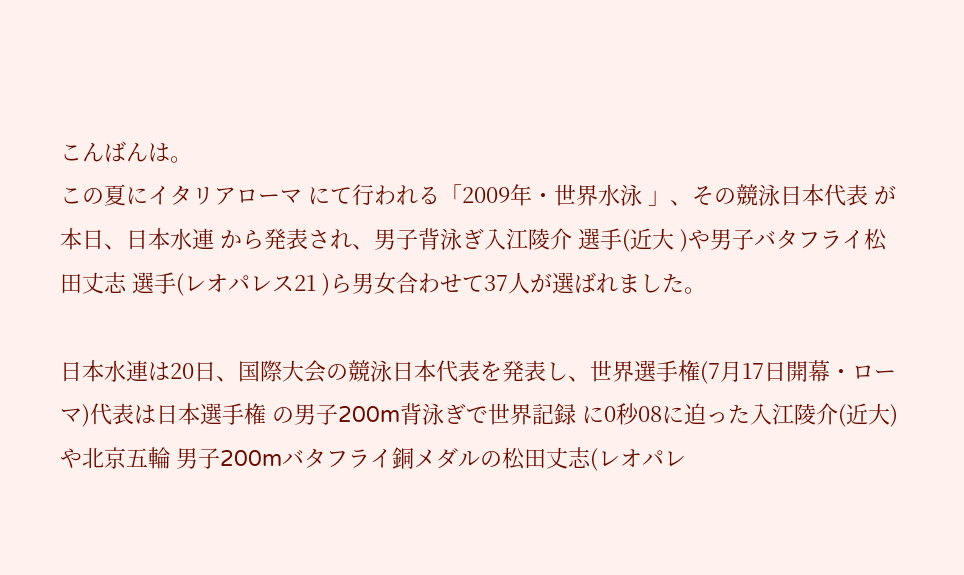こんばんは。
この夏にイタリアローマ にて行われる「2009年・世界水泳 」、その競泳日本代表 が本日、日本水連 から発表され、男子背泳ぎ入江陵介 選手(近大 )や男子バタフライ松田丈志 選手(レオパレス21 )ら男女合わせて37人が選ばれました。

日本水連は20日、国際大会の競泳日本代表を発表し、世界選手権(7月17日開幕・ローマ)代表は日本選手権 の男子200m背泳ぎで世界記録 に0秒08に迫った入江陵介(近大)や北京五輪 男子200mバタフライ銅メダルの松田丈志(レオパレ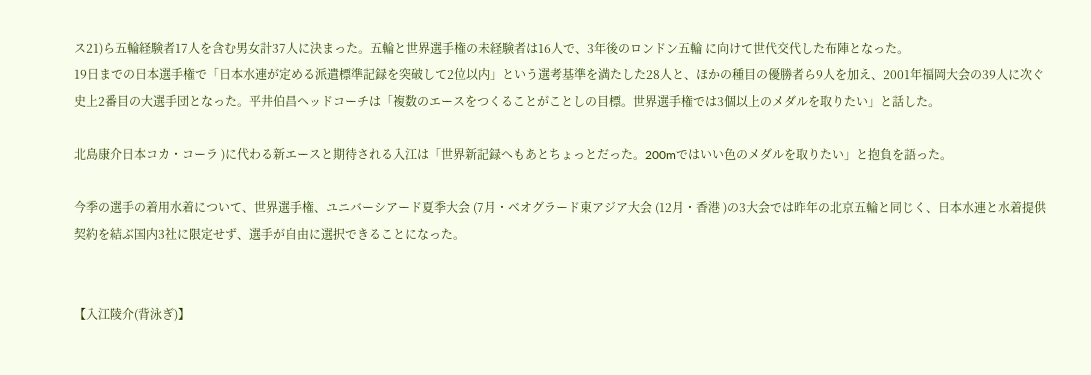ス21)ら五輪経験者17人を含む男女計37人に決まった。五輪と世界選手権の未経験者は16人で、3年後のロンドン五輪 に向けて世代交代した布陣となった。
19日までの日本選手権で「日本水連が定める派遣標準記録を突破して2位以内」という選考基準を満たした28人と、ほかの種目の優勝者ら9人を加え、2001年福岡大会の39人に次ぐ史上2番目の大選手団となった。平井伯昌ヘッドコーチは「複数のエースをつくることがことしの目標。世界選手権では3個以上のメダルを取りたい」と話した。

北島康介日本コカ・コーラ )に代わる新エースと期待される入江は「世界新記録へもあとちょっとだった。200mではいい色のメダルを取りたい」と抱負を語った。

今季の選手の着用水着について、世界選手権、ユニバーシアード夏季大会 (7月・ベオグラード東アジア大会 (12月・香港 )の3大会では昨年の北京五輪と同じく、日本水連と水着提供契約を結ぶ国内3社に限定せず、選手が自由に選択できることになった。


【入江陵介(背泳ぎ)】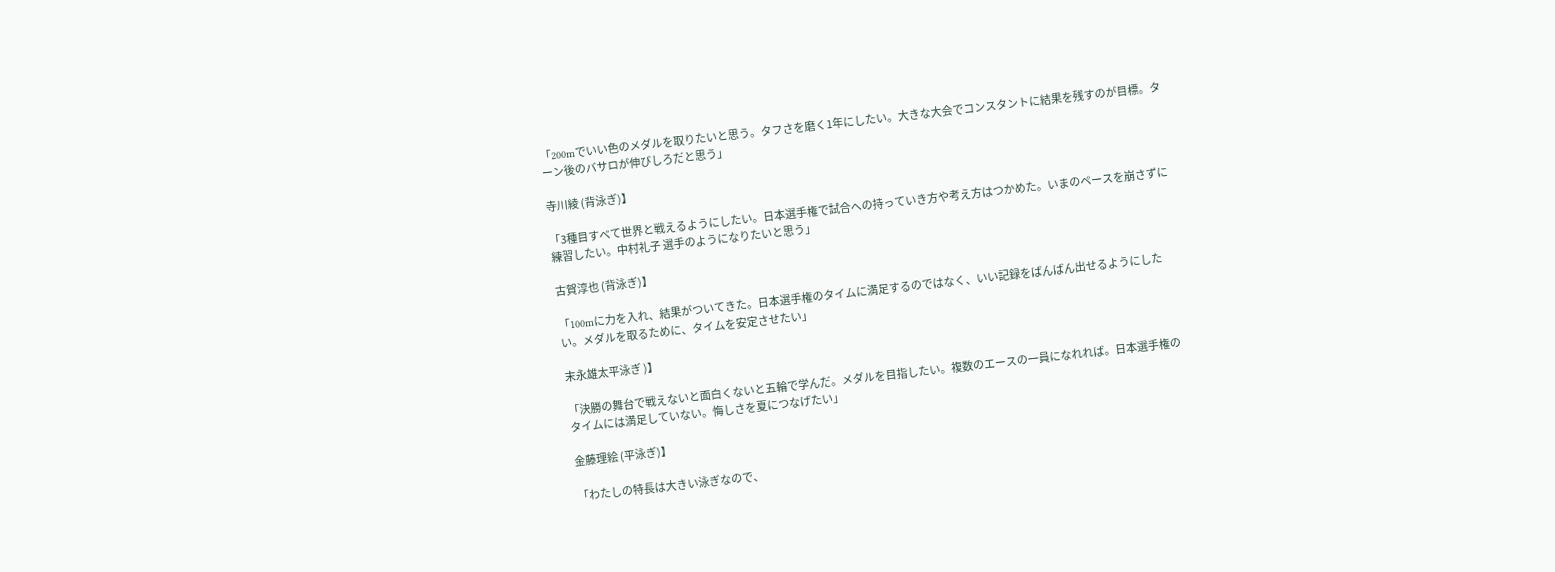「200mでいい色のメダルを取りたいと思う。タフさを磨く1年にしたい。大きな大会でコンスタントに結果を残すのが目標。ターン後のバサロが伸びしろだと思う」

寺川綾 (背泳ぎ)】

「3種目すべて世界と戦えるようにしたい。日本選手権で試合への持っていき方や考え方はつかめた。いまのペースを崩さずに練習したい。中村礼子 選手のようになりたいと思う」

古賀淳也 (背泳ぎ)】

「100mに力を入れ、結果がついてきた。日本選手権のタイムに満足するのではなく、いい記録をばんばん出せるようにしたい。メダルを取るために、タイムを安定させたい」

末永雄太平泳ぎ )】

「決勝の舞台で戦えないと面白くないと五輪で学んだ。メダルを目指したい。複数のエースの一員になれれば。日本選手権のタイムには満足していない。悔しさを夏につなげたい」

金藤理絵 (平泳ぎ)】

「わたしの特長は大きい泳ぎなので、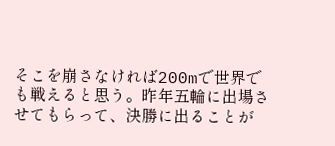そこを崩さなければ200mで世界でも戦えると思う。昨年五輪に出場させてもらって、決勝に出ることが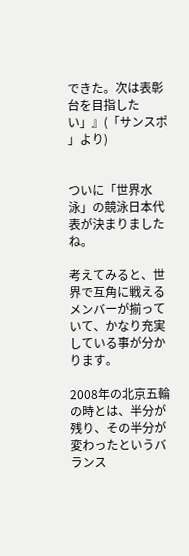できた。次は表彰台を目指したい」』(「サンスポ 」より)


ついに「世界水泳」の競泳日本代表が決まりましたね。

考えてみると、世界で互角に戦えるメンバーが揃っていて、かなり充実している事が分かります。

2008年の北京五輪の時とは、半分が残り、その半分が変わったというバランス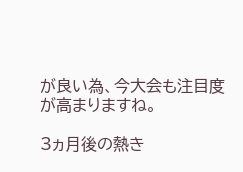が良い為、今大会も注目度が高まりますね。

3ヵ月後の熱き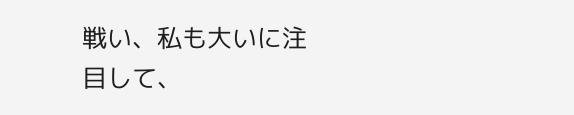戦い、私も大いに注目して、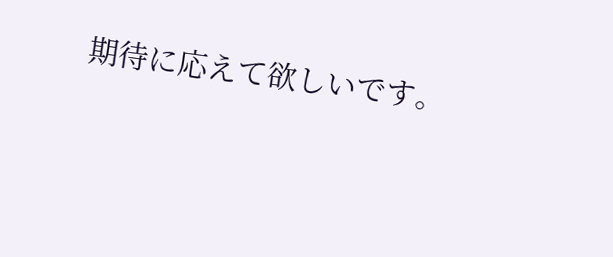期待に応えて欲しいです。